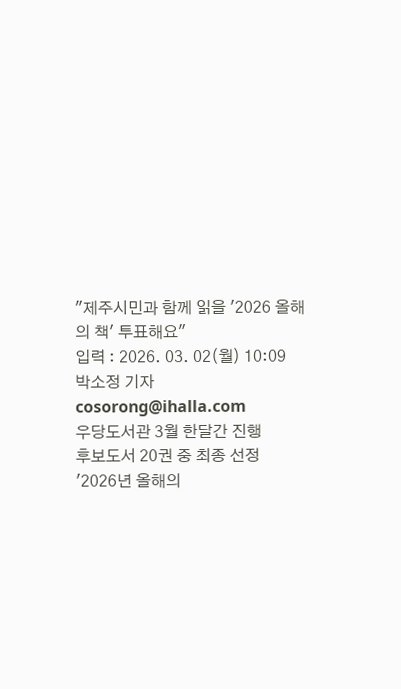"제주시민과 함께 읽을 '2026 올해의 책' 투표해요"
입력 : 2026. 03. 02(월) 10:09
박소정 기자 cosorong@ihalla.com
우당도서관 3월 한달간 진행
후보도서 20권 중 최종 선정
'2026년 올해의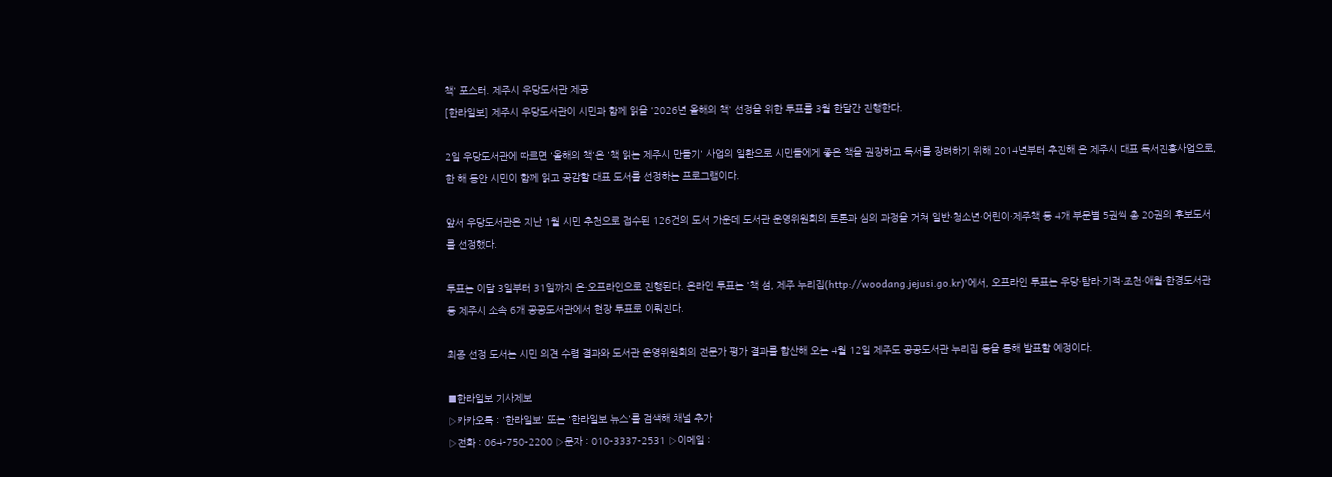책' 포스터. 제주시 우당도서관 제공
[한라일보] 제주시 우당도서관이 시민과 함께 읽을 '2026년 올해의 책' 선정을 위한 투표를 3월 한달간 진행한다.

2일 우당도서관에 따르면 '올해의 책'은 '책 읽는 제주시 만들기' 사업의 일환으로 시민들에게 좋은 책을 권장하고 독서를 장려하기 위해 2014년부터 추진해 온 제주시 대표 독서진흥사업으로, 한 해 동안 시민이 함께 읽고 공감할 대표 도서를 선정하는 프로그램이다.

앞서 우당도서관은 지난 1월 시민 추천으로 접수된 126건의 도서 가운데 도서관 운영위원회의 토론과 심의 과정을 거쳐 일반·청소년·어린이·제주책 등 4개 부문별 5권씩 총 20권의 후보도서를 선정했다.

투표는 이달 3일부터 31일까지 온·오프라인으로 진행된다. 온라인 투표는 '책 섬, 제주 누리집(http://woodang.jejusi.go.kr)'에서, 오프라인 투표는 우당·탐라·기적·조천·애월·한경도서관 등 제주시 소속 6개 공공도서관에서 현장 투표로 이뤄진다.

최종 선정 도서는 시민 의견 수렴 결과와 도서관 운영위원회의 전문가 평가 결과를 합산해 오는 4월 12일 제주도 공공도서관 누리집 등을 통해 발표할 예정이다.

■한라일보 기사제보
▷카카오톡 : '한라일보' 또는 '한라일보 뉴스'를 검색해 채널 추가
▷전화 : 064-750-2200 ▷문자 : 010-3337-2531 ▷이메일 :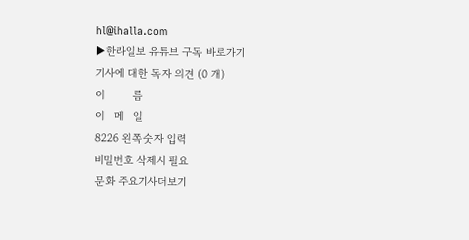hl@ihalla.com
▶한라일보 유튜브 구독 바로가기
기사에 대한 독자 의견 (0 개)
이         름
이   메   일
8226 왼쪽숫자 입력
비밀번호 삭제시 필요
문화 주요기사더보기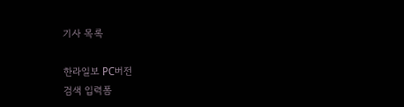기사 목록

한라일보 PC버전
검색 입력폼